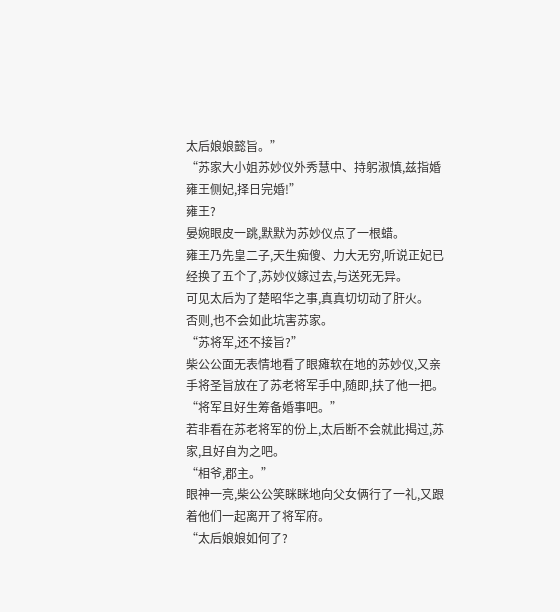太后娘娘懿旨。”
“苏家大小姐苏妙仪外秀慧中、持躬淑慎,兹指婚雍王侧妃,择日完婚!”
雍王?
晏婉眼皮一跳,默默为苏妙仪点了一根蜡。
雍王乃先皇二子,天生痴傻、力大无穷,听说正妃已经换了五个了,苏妙仪嫁过去,与送死无异。
可见太后为了楚昭华之事,真真切切动了肝火。
否则,也不会如此坑害苏家。
“苏将军,还不接旨?”
柴公公面无表情地看了眼瘫软在地的苏妙仪,又亲手将圣旨放在了苏老将军手中,随即,扶了他一把。
“将军且好生筹备婚事吧。”
若非看在苏老将军的份上,太后断不会就此揭过,苏家,且好自为之吧。
“相爷,郡主。”
眼神一亮,柴公公笑眯眯地向父女俩行了一礼,又跟着他们一起离开了将军府。
“太后娘娘如何了?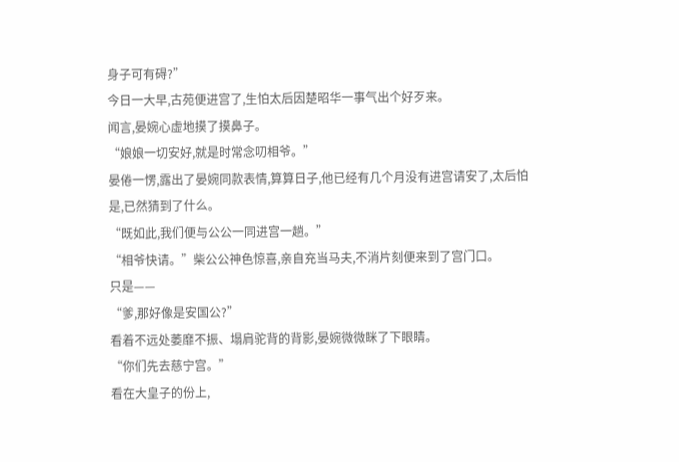身子可有碍?”
今日一大早,古苑便进宫了,生怕太后因楚昭华一事气出个好歹来。
闻言,晏婉心虚地摸了摸鼻子。
“娘娘一切安好,就是时常念叨相爷。”
晏倦一愣,露出了晏婉同款表情,算算日子,他已经有几个月没有进宫请安了,太后怕是,已然猜到了什么。
“既如此,我们便与公公一同进宫一趟。”
“相爷快请。”柴公公神色惊喜,亲自充当马夫,不消片刻便来到了宫门口。
只是——
“爹,那好像是安国公?”
看着不远处萎靡不振、塌肩驼背的背影,晏婉微微眯了下眼睛。
“你们先去慈宁宫。”
看在大皇子的份上,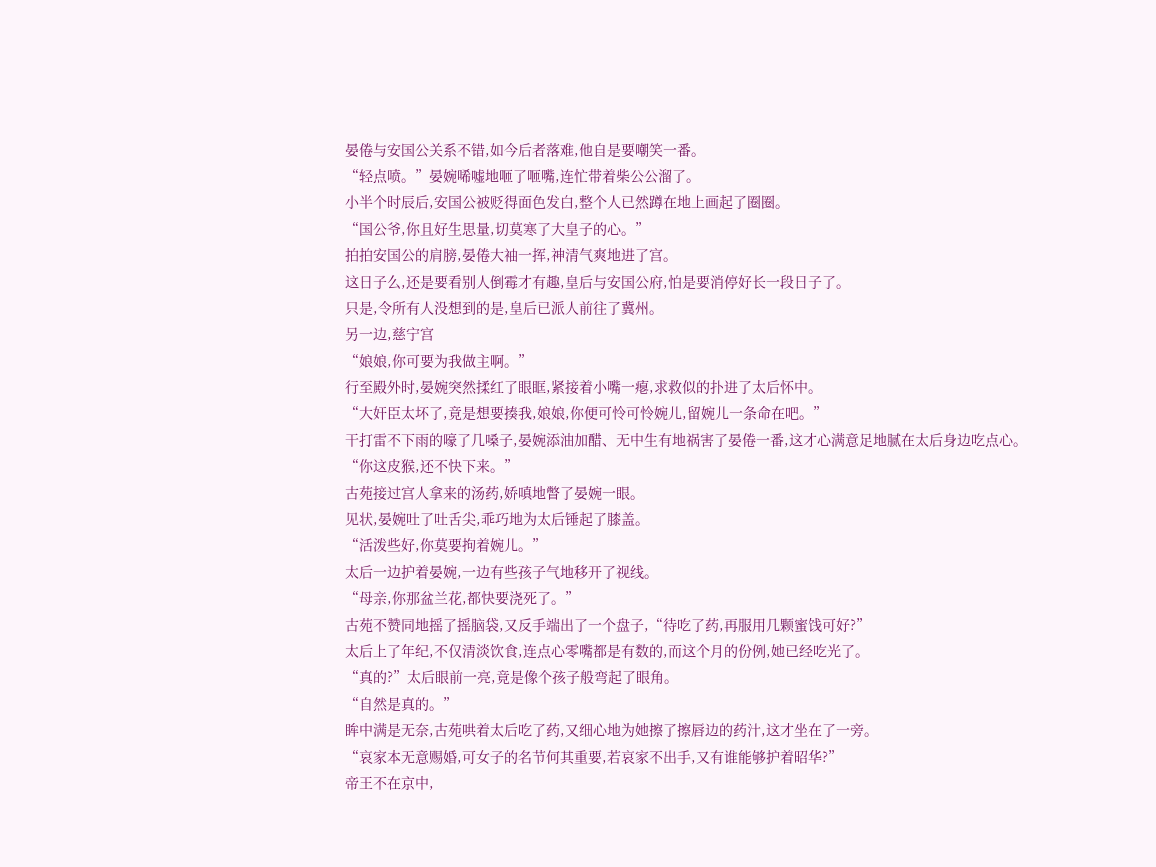晏倦与安国公关系不错,如今后者落难,他自是要嘲笑一番。
“轻点喷。”晏婉唏嘘地咂了咂嘴,连忙带着柴公公溜了。
小半个时辰后,安国公被贬得面色发白,整个人已然蹲在地上画起了圈圈。
“国公爷,你且好生思量,切莫寒了大皇子的心。”
拍拍安国公的肩膀,晏倦大袖一挥,神清气爽地进了宫。
这日子么,还是要看别人倒霉才有趣,皇后与安国公府,怕是要消停好长一段日子了。
只是,令所有人没想到的是,皇后已派人前往了冀州。
另一边,慈宁宫
“娘娘,你可要为我做主啊。”
行至殿外时,晏婉突然揉红了眼眶,紧接着小嘴一瘪,求救似的扑进了太后怀中。
“大奸臣太坏了,竟是想要揍我,娘娘,你便可怜可怜婉儿,留婉儿一条命在吧。”
干打雷不下雨的嚎了几嗓子,晏婉添油加醋、无中生有地祸害了晏倦一番,这才心满意足地腻在太后身边吃点心。
“你这皮猴,还不快下来。”
古苑接过宫人拿来的汤药,娇嗔地瞥了晏婉一眼。
见状,晏婉吐了吐舌尖,乖巧地为太后锤起了膝盖。
“活泼些好,你莫要拘着婉儿。”
太后一边护着晏婉,一边有些孩子气地移开了视线。
“母亲,你那盆兰花,都快要浇死了。”
古苑不赞同地摇了摇脑袋,又反手端出了一个盘子,“待吃了药,再服用几颗蜜饯可好?”
太后上了年纪,不仅清淡饮食,连点心零嘴都是有数的,而这个月的份例,她已经吃光了。
“真的?”太后眼前一亮,竟是像个孩子般弯起了眼角。
“自然是真的。”
眸中满是无奈,古苑哄着太后吃了药,又细心地为她擦了擦唇边的药汁,这才坐在了一旁。
“哀家本无意赐婚,可女子的名节何其重要,若哀家不出手,又有谁能够护着昭华?”
帝王不在京中,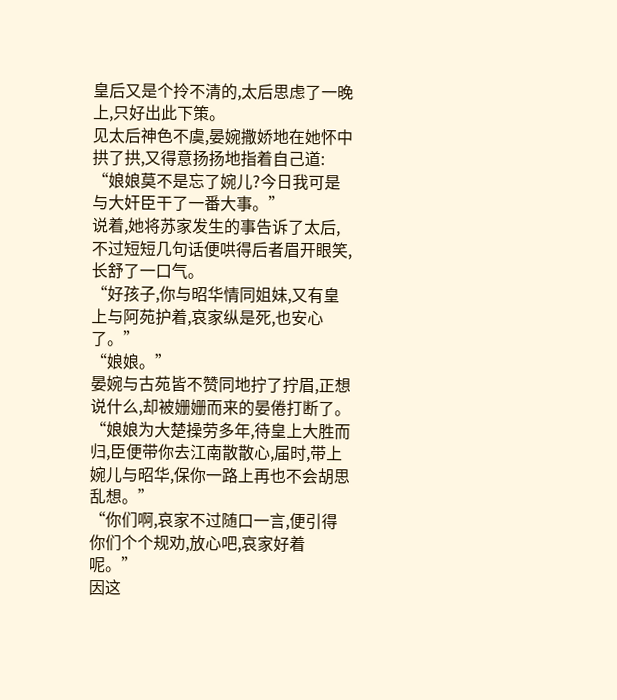皇后又是个拎不清的,太后思虑了一晚上,只好出此下策。
见太后神色不虞,晏婉撒娇地在她怀中拱了拱,又得意扬扬地指着自己道:
“娘娘莫不是忘了婉儿?今日我可是与大奸臣干了一番大事。”
说着,她将苏家发生的事告诉了太后,不过短短几句话便哄得后者眉开眼笑,长舒了一口气。
“好孩子,你与昭华情同姐妹,又有皇上与阿苑护着,哀家纵是死,也安心了。”
“娘娘。”
晏婉与古苑皆不赞同地拧了拧眉,正想说什么,却被姗姗而来的晏倦打断了。
“娘娘为大楚操劳多年,待皇上大胜而归,臣便带你去江南散散心,届时,带上婉儿与昭华,保你一路上再也不会胡思乱想。”
“你们啊,哀家不过随口一言,便引得你们个个规劝,放心吧,哀家好着呢。”
因这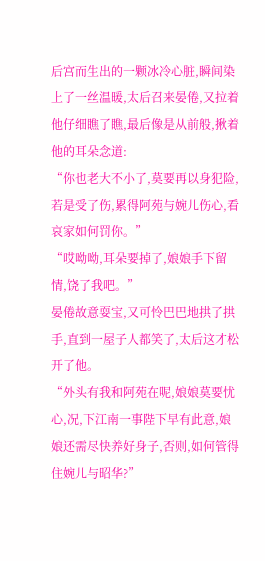后宫而生出的一颗冰冷心脏,瞬间染上了一丝温暖,太后召来晏倦,又拉着他仔细瞧了瞧,最后像是从前般,揪着他的耳朵念道:
“你也老大不小了,莫要再以身犯险,若是受了伤,累得阿苑与婉儿伤心,看哀家如何罚你。”
“哎呦呦,耳朵要掉了,娘娘手下留情,饶了我吧。”
晏倦故意耍宝,又可怜巴巴地拱了拱手,直到一屋子人都笑了,太后这才松开了他。
“外头有我和阿苑在呢,娘娘莫要忧心,况,下江南一事陛下早有此意,娘娘还需尽快养好身子,否则,如何管得住婉儿与昭华?”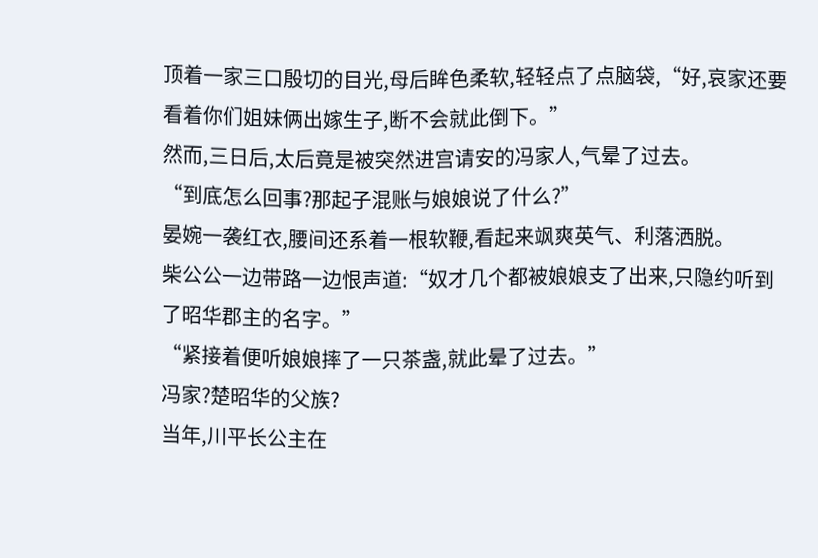顶着一家三口殷切的目光,母后眸色柔软,轻轻点了点脑袋,“好,哀家还要看着你们姐妹俩出嫁生子,断不会就此倒下。”
然而,三日后,太后竟是被突然进宫请安的冯家人,气晕了过去。
“到底怎么回事?那起子混账与娘娘说了什么?”
晏婉一袭红衣,腰间还系着一根软鞭,看起来飒爽英气、利落洒脱。
柴公公一边带路一边恨声道:“奴才几个都被娘娘支了出来,只隐约听到了昭华郡主的名字。”
“紧接着便听娘娘摔了一只茶盏,就此晕了过去。”
冯家?楚昭华的父族?
当年,川平长公主在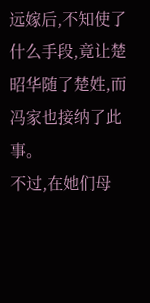远嫁后,不知使了什么手段,竟让楚昭华随了楚姓,而冯家也接纳了此事。
不过,在她们母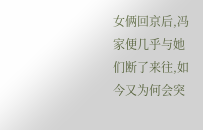女俩回京后,冯家便几乎与她们断了来往,如今又为何会突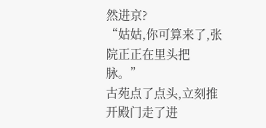然进京?
“姑姑,你可算来了,张院正正在里头把脉。”
古苑点了点头,立刻推开殿门走了进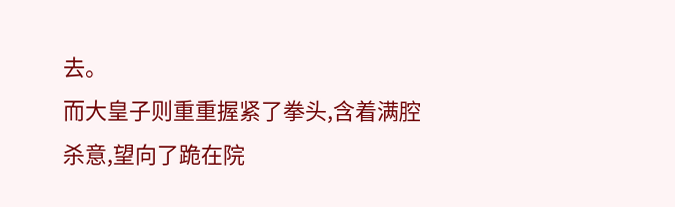去。
而大皇子则重重握紧了拳头,含着满腔杀意,望向了跪在院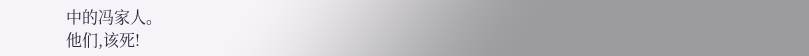中的冯家人。
他们,该死!